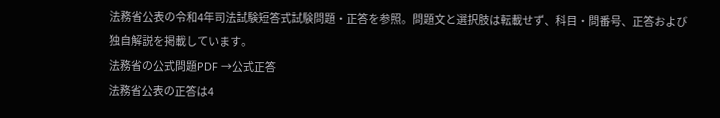法務省公表の令和4年司法試験短答式試験問題・正答を参照。問題文と選択肢は転載せず、科目・問番号、正答および独自解説を掲載しています。
法務省の公式問題PDF →公式正答
法務省公表の正答は4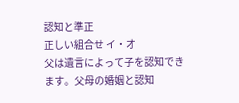認知と準正
正しい組合せ イ・オ
父は遺言によって子を認知できます。父母の婚姻と認知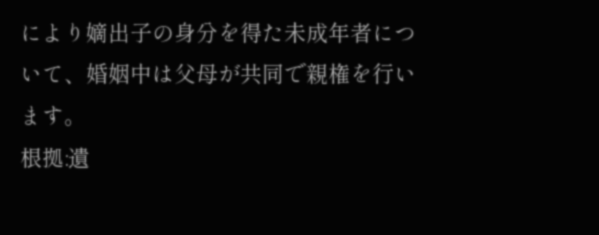により嫡出子の身分を得た未成年者について、婚姻中は父母が共同で親権を行います。
根拠:遺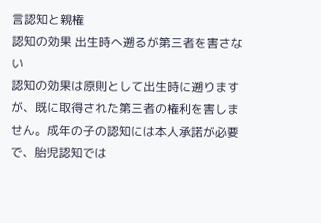言認知と親権
認知の効果 出生時へ遡るが第三者を害さない
認知の効果は原則として出生時に遡りますが、既に取得された第三者の権利を害しません。成年の子の認知には本人承諾が必要で、胎児認知では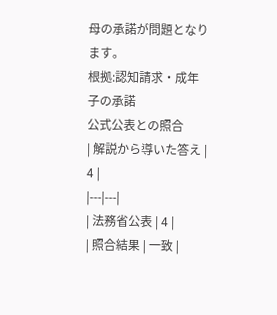母の承諾が問題となります。
根拠:認知請求・成年子の承諾
公式公表との照合
| 解説から導いた答え | 4 |
|---|---|
| 法務省公表 | 4 |
| 照合結果 | 一致 |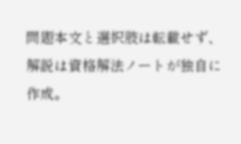問題本文と選択肢は転載せず、解説は資格解法ノートが独自に作成。